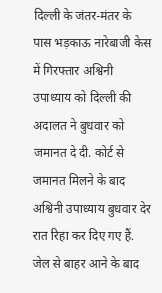दिल्ली के जंतर-मंतर के पास भड़काऊ नारेबाजी केस में गिरफ्तार अश्विनी उपाध्याय को दिल्ली की अदालत ने बुधवार को जमानत दे दी. कोर्ट से जमानत मिलने के बाद अश्विनी उपाध्याय बुधवार देर रात रिहा कर दिए गए हैं. जेल से बाहर आने के बाद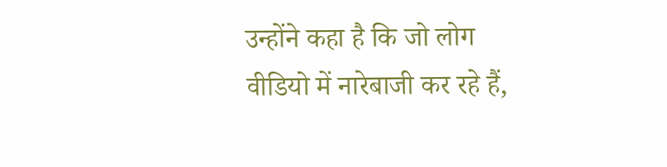उन्होंने कहा है कि जो लोग वीडियो में नारेबाजी कर रहे हैं,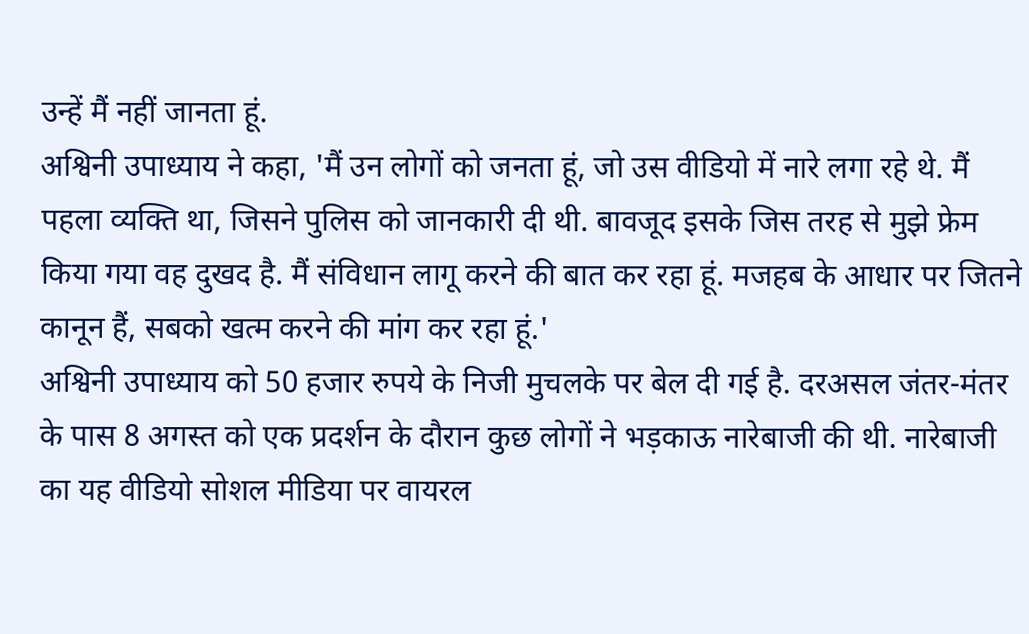उन्हें मैं नहीं जानता हूं.
अश्विनी उपाध्याय ने कहा, 'मैं उन लोगों को जनता हूं, जो उस वीडियो में नारे लगा रहे थे. मैं पहला व्यक्ति था, जिसने पुलिस को जानकारी दी थी. बावजूद इसके जिस तरह से मुझे फ्रेम किया गया वह दुखद है. मैं संविधान लागू करने की बात कर रहा हूं. मजहब के आधार पर जितने कानून हैं, सबको खत्म करने की मांग कर रहा हूं.'
अश्विनी उपाध्याय को 50 हजार रुपये के निजी मुचलके पर बेल दी गई है. दरअसल जंतर-मंतर के पास 8 अगस्त को एक प्रदर्शन के दौरान कुछ लोगों ने भड़काऊ नारेबाजी की थी. नारेबाजी का यह वीडियो सोशल मीडिया पर वायरल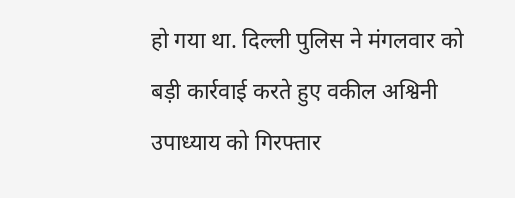हो गया था. दिल्ली पुलिस ने मंगलवार को बड़ी कार्रवाई करते हुए वकील अश्विनी उपाध्याय को गिरफ्तार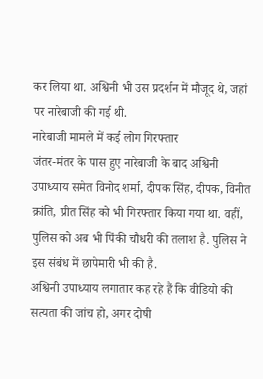कर लिया था. अश्विनी भी उस प्रदर्शन में मौजूद थे, जहां पर नारेबाजी की गई थी.
नारेबाजी मामले में कई लोग गिरफ्तार
जंतर-मंतर के पास हुए नारेबाजी के बाद अश्विनी उपाध्याय समेत विनोद शर्मा, दीपक सिंह, दीपक, विनीत क्रांति, प्रीत सिंह को भी गिरफ्तार किया गया था. वहीं, पुलिस को अब भी पिंकी चौधरी की तलाश है. पुलिस ने इस संबंध में छापेमारी भी की है.
अश्विनी उपाध्याय लगातार कह रहे हैं कि वीडियो की सत्यता की जांच हो, अगर दोषी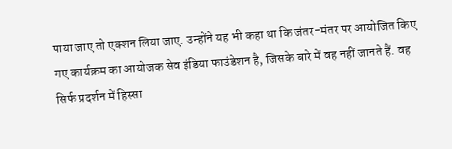पाया जाए तो एक्शन लिया जाए. उन्होंने यह भी कहा था कि जंतर-मंतर पर आयोजित किए गए कार्यक्रम का आयोजक सेव इंडिया फाउंडेशन है, जिसके बारे में वह नहीं जानते हैं. वह सिर्फ प्रदर्शन में हिस्सा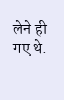लेने ही गए थे.